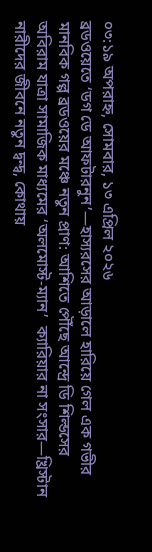০৩:১৯ অপরাহ্ন, সোমবার, ১৩ এপ্রিল ২০২৬
ব্রডওয়েতে ‘ডগ ডে আফটারনুন’—হাস্যরসের আড়ালে হারিয়ে গেল এক গভীর মানবিক গল্প ব্রডওয়ের মঞ্চে নতুন প্রাণ: আশিতে পৌঁছে আন্দ্রে ডি শিল্ডসের অবিরাম যাত্রা সামাজিক মাধ্যমের ‘অলমোস্ট-ম্যান’  ক্যারিয়ার না সংসার—খ্রিস্টান নারীদের জীবনে নতুন দ্বন্দ্ব, কোথায়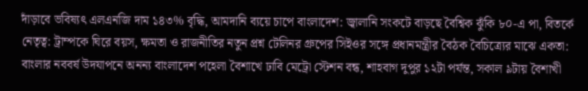দাঁড়াবে ভবিষ্যৎ এলএনজি দাম ১৪৩% বৃদ্ধি, আমদানি ব্যয়ে চাপে বাংলাদেশ: জ্বালানি সংকটে বাড়ছে বৈশ্বিক ঝুঁকি ৮০-এ পা, বিতর্কে নেতৃত্ব: ট্রাম্পকে ঘিরে বয়স, ক্ষমতা ও রাজনীতির নতুন প্রশ্ন টেলিনর গ্রুপের সিইওর সঙ্গে প্রধানমন্ত্রীর বৈঠক বৈচিত্র্যের মাঝে একতা: বাংলার নববর্ষ উদযাপনে অনন্য বাংলাদেশ পহেলা বৈশাখে ঢাবি মেট্রো স্টেশন বন্ধ, শাহবাগ দুপুর ১২টা পর্যন্ত, সকাল ৯টায় বৈশাখী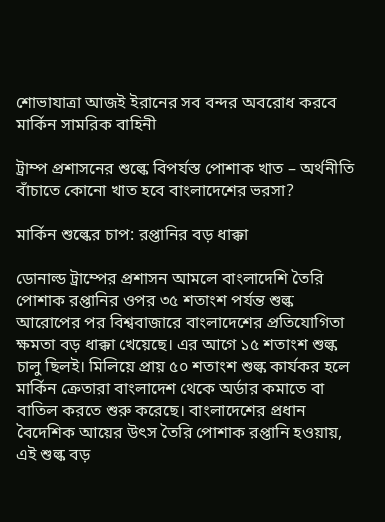শোভাযাত্রা আজই ইরানের সব বন্দর অবরোধ করবে মার্কিন সামরিক বাহিনী

ট্রাম্প প্রশাসনের শুল্কে বিপর্যস্ত পোশাক খাত – অর্থনীতি বাঁচাতে কোনো খাত হবে বাংলাদেশের ভরসা?

মার্কিন শুল্কের চাপ: রপ্তানির বড় ধাক্কা

ডোনাল্ড ট্রাম্পের প্রশাসন আমলে বাংলাদেশি তৈরি পোশাক রপ্তানির ওপর ৩৫ শতাংশ পর্যন্ত শুল্ক আরোপের পর বিশ্ববাজারে বাংলাদেশের প্রতিযোগিতা ক্ষমতা বড় ধাক্কা খেয়েছে। এর আগে ১৫ শতাংশ শুল্ক চালু ছিলই। মিলিয়ে প্রায় ৫০ শতাংশ শুল্ক কার্যকর হলে মার্কিন ক্রেতারা বাংলাদেশ থেকে অর্ডার কমাতে বা বাতিল করতে শুরু করেছে। বাংলাদেশের প্রধান বৈদেশিক আয়ের উৎস তৈরি পোশাক রপ্তানি হওয়ায়, এই শুল্ক বড়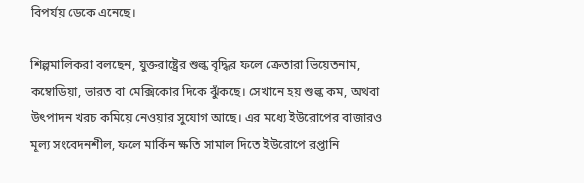বিপর্যয় ডেকে এনেছে।

শিল্পমালিকরা বলছেন, যুক্তরাষ্ট্রের শুল্ক বৃদ্ধির ফলে ক্রেতারা ভিয়েতনাম, কম্বোডিয়া, ভারত বা মেক্সিকোর দিকে ঝুঁকছে। সেখানে হয় শুল্ক কম, অথবা উৎপাদন খরচ কমিয়ে নেওয়ার সুযোগ আছে। এর মধ্যে ইউরোপের বাজারও মূল্য সংবেদনশীল, ফলে মার্কিন ক্ষতি সামাল দিতে ইউরোপে রপ্তানি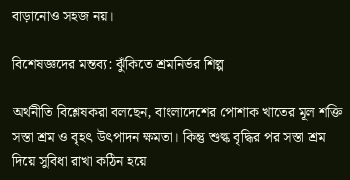বাড়ানোও সহজ নয়।

বিশেষজ্ঞদের মন্তব্য: ঝুঁকিতে শ্রমনির্ভর শিল্প

অর্থনীতি বিশ্লেষকরা বলছেন, বাংলাদেশের পোশাক খাতের মূল শক্তি সস্তা শ্রম ও বৃহৎ উৎপাদন ক্ষমতা। কিন্তু শুল্ক বৃদ্ধির পর সস্তা শ্রম দিয়ে সুবিধা রাখা কঠিন হয়ে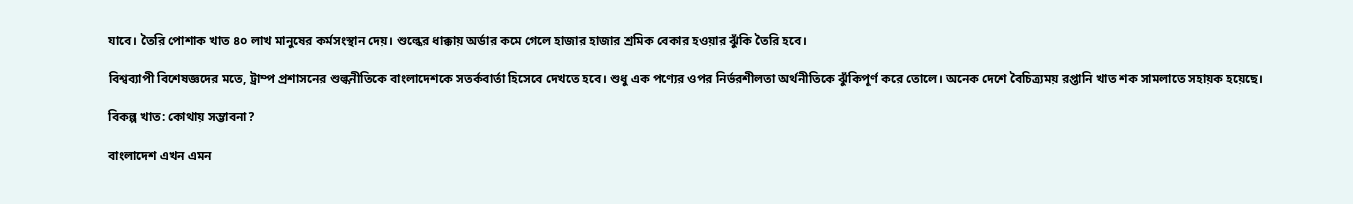যাবে। তৈরি পোশাক খাত ৪০ লাখ মানুষের কর্মসংস্থান দেয়। শুল্কের ধাক্কায় অর্ডার কমে গেলে হাজার হাজার শ্রমিক বেকার হওয়ার ঝুঁকি তৈরি হবে।

বিশ্বব্যাপী বিশেষজ্ঞদের মতে, ট্রাম্প প্রশাসনের শুল্কনীতিকে বাংলাদেশকে সতর্কবার্তা হিসেবে দেখতে হবে। শুধু এক পণ্যের ওপর নির্ভরশীলতা অর্থনীতিকে ঝুঁকিপূর্ণ করে তোলে। অনেক দেশে বৈচিত্র্যময় রপ্তানি খাত শক সামলাতে সহায়ক হয়েছে।

বিকল্প খাত: কোথায় সম্ভাবনা?

বাংলাদেশ এখন এমন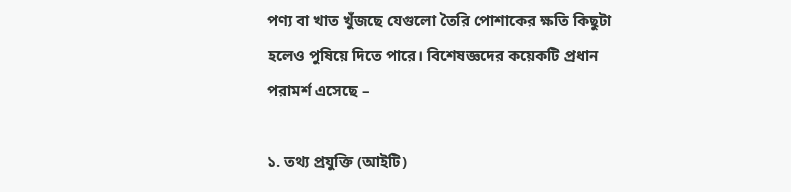পণ্য বা খাত খুঁজছে যেগুলো তৈরি পোশাকের ক্ষতি কিছুটা হলেও পুষিয়ে দিতে পারে। বিশেষজ্ঞদের কয়েকটি প্রধান পরামর্শ এসেছে –

১. তথ্য প্রযুক্তি (আইটি)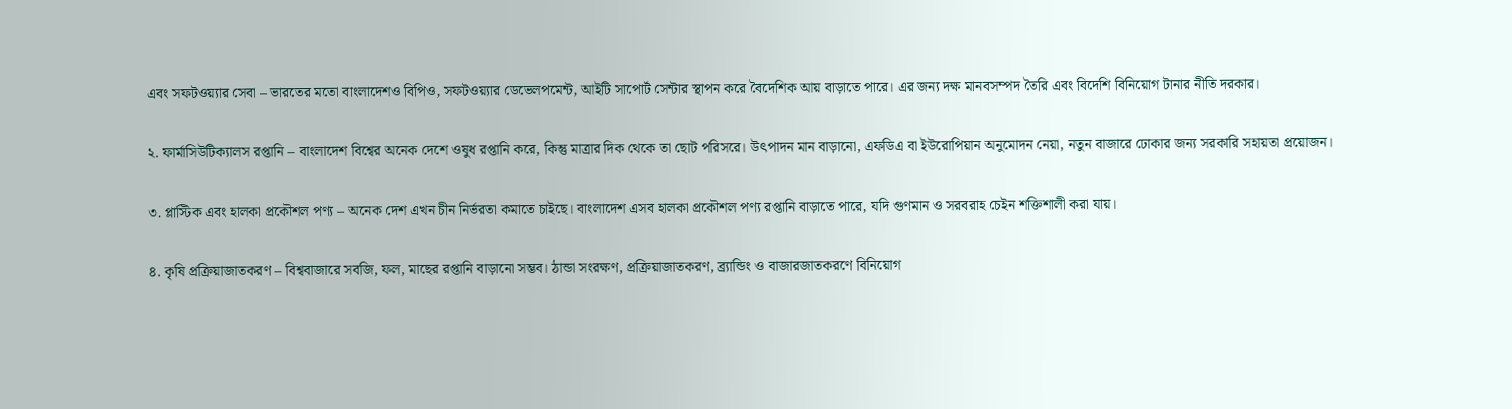এবং সফটওয়্যার সেবা – ভারতের মতো বাংলাদেশও বিপিও, সফটওয়্যার ডেভেলপমেন্ট, আইটি সাপোর্ট সেন্টার স্থাপন করে বৈদেশিক আয় বাড়াতে পারে। এর জন্য দক্ষ মানবসম্পদ তৈরি এবং বিদেশি বিনিয়োগ টানার নীতি দরকার।

২. ফার্মাসিউটিক্যালস রপ্তানি – বাংলাদেশ বিশ্বের অনেক দেশে ওষুধ রপ্তানি করে, কিন্তু মাত্রার দিক থেকে তা ছোট পরিসরে। উৎপাদন মান বাড়ানো, এফডিএ বা ইউরোপিয়ান অনুমোদন নেয়া, নতুন বাজারে ঢোকার জন্য সরকারি সহায়তা প্রয়োজন।

৩. প্লাস্টিক এবং হালকা প্রকৌশল পণ্য – অনেক দেশ এখন চীন নির্ভরতা কমাতে চাইছে। বাংলাদেশ এসব হালকা প্রকৌশল পণ্য রপ্তানি বাড়াতে পারে, যদি গুণমান ও সরবরাহ চেইন শক্তিশালী করা যায়।

৪. কৃষি প্রক্রিয়াজাতকরণ – বিশ্ববাজারে সবজি, ফল, মাছের রপ্তানি বাড়ানো সম্ভব। ঠান্ডা সংরক্ষণ, প্রক্রিয়াজাতকরণ, ব্র্যান্ডিং ও বাজারজাতকরণে বিনিয়োগ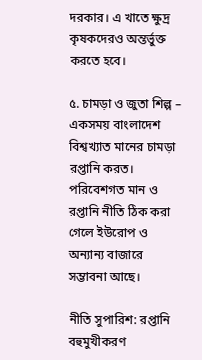দরকার। এ খাতে ক্ষুদ্র কৃষকদেরও অন্তর্ভুক্ত করতে হবে।

৫. চামড়া ও জুতা শিল্প – একসময় বাংলাদেশ বিশ্বখ্যাত মানের চামড়া রপ্তানি করত। পরিবেশগত মান ও রপ্তানি নীতি ঠিক করা গেলে ইউরোপ ও অন্যান্য বাজারে সম্ভাবনা আছে।

নীতি সুপারিশ: রপ্তানি বহুমুখীকরণ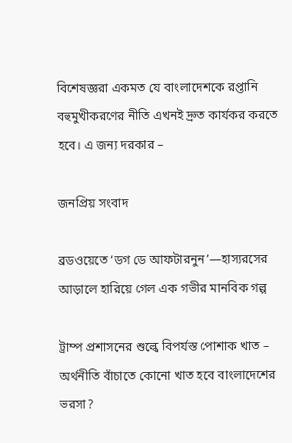বিশেষজ্ঞরা একমত যে বাংলাদেশকে রপ্তানি বহুমুখীকরণের নীতি এখনই দ্রুত কার্যকর করতে হবে। এ জন্য দরকার –

জনপ্রিয় সংবাদ

ব্রডওয়েতে ‘ডগ ডে আফটারনুন’—হাস্যরসের আড়ালে হারিয়ে গেল এক গভীর মানবিক গল্প

ট্রাম্প প্রশাসনের শুল্কে বিপর্যস্ত পোশাক খাত – অর্থনীতি বাঁচাতে কোনো খাত হবে বাংলাদেশের ভরসা?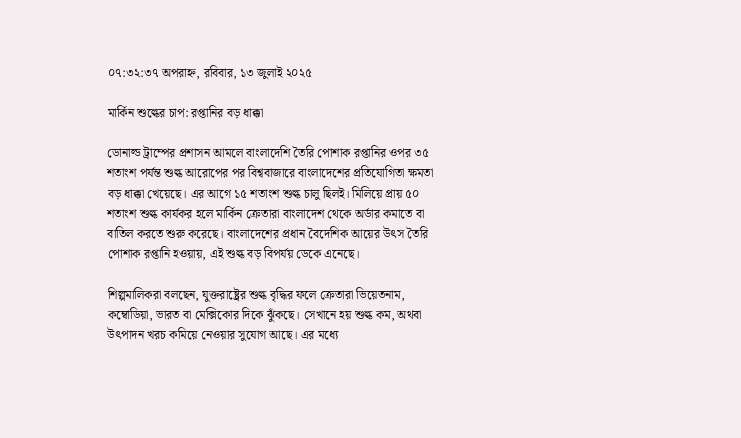০৭:৩২:৩৭ অপরাহ্ন, রবিবার, ১৩ জুলাই ২০২৫

মার্কিন শুল্কের চাপ: রপ্তানির বড় ধাক্কা

ডোনাল্ড ট্রাম্পের প্রশাসন আমলে বাংলাদেশি তৈরি পোশাক রপ্তানির ওপর ৩৫ শতাংশ পর্যন্ত শুল্ক আরোপের পর বিশ্ববাজারে বাংলাদেশের প্রতিযোগিতা ক্ষমতা বড় ধাক্কা খেয়েছে। এর আগে ১৫ শতাংশ শুল্ক চালু ছিলই। মিলিয়ে প্রায় ৫০ শতাংশ শুল্ক কার্যকর হলে মার্কিন ক্রেতারা বাংলাদেশ থেকে অর্ডার কমাতে বা বাতিল করতে শুরু করেছে। বাংলাদেশের প্রধান বৈদেশিক আয়ের উৎস তৈরি পোশাক রপ্তানি হওয়ায়, এই শুল্ক বড় বিপর্যয় ডেকে এনেছে।

শিল্পমালিকরা বলছেন, যুক্তরাষ্ট্রের শুল্ক বৃদ্ধির ফলে ক্রেতারা ভিয়েতনাম, কম্বোডিয়া, ভারত বা মেক্সিকোর দিকে ঝুঁকছে। সেখানে হয় শুল্ক কম, অথবা উৎপাদন খরচ কমিয়ে নেওয়ার সুযোগ আছে। এর মধ্যে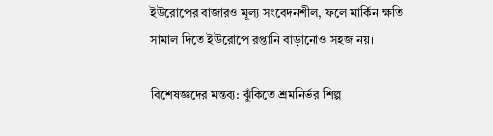ইউরোপের বাজারও মূল্য সংবেদনশীল, ফলে মার্কিন ক্ষতি সামাল দিতে ইউরোপে রপ্তানি বাড়ানোও সহজ নয়।

বিশেষজ্ঞদের মন্তব্য: ঝুঁকিতে শ্রমনির্ভর শিল্প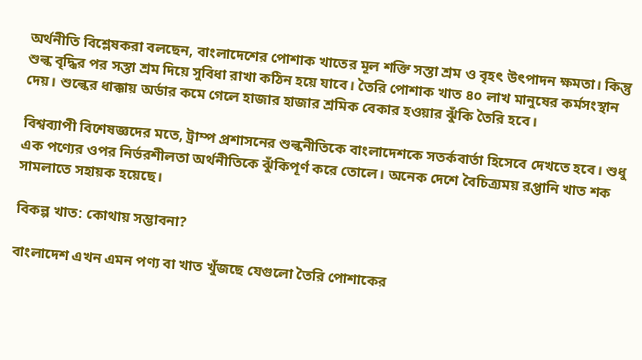অর্থনীতি বিশ্লেষকরা বলছেন, বাংলাদেশের পোশাক খাতের মূল শক্তি সস্তা শ্রম ও বৃহৎ উৎপাদন ক্ষমতা। কিন্তু শুল্ক বৃদ্ধির পর সস্তা শ্রম দিয়ে সুবিধা রাখা কঠিন হয়ে যাবে। তৈরি পোশাক খাত ৪০ লাখ মানুষের কর্মসংস্থান দেয়। শুল্কের ধাক্কায় অর্ডার কমে গেলে হাজার হাজার শ্রমিক বেকার হওয়ার ঝুঁকি তৈরি হবে।

বিশ্বব্যাপী বিশেষজ্ঞদের মতে, ট্রাম্প প্রশাসনের শুল্কনীতিকে বাংলাদেশকে সতর্কবার্তা হিসেবে দেখতে হবে। শুধু এক পণ্যের ওপর নির্ভরশীলতা অর্থনীতিকে ঝুঁকিপূর্ণ করে তোলে। অনেক দেশে বৈচিত্র্যময় রপ্তানি খাত শক সামলাতে সহায়ক হয়েছে।

বিকল্প খাত: কোথায় সম্ভাবনা?

বাংলাদেশ এখন এমন পণ্য বা খাত খুঁজছে যেগুলো তৈরি পোশাকের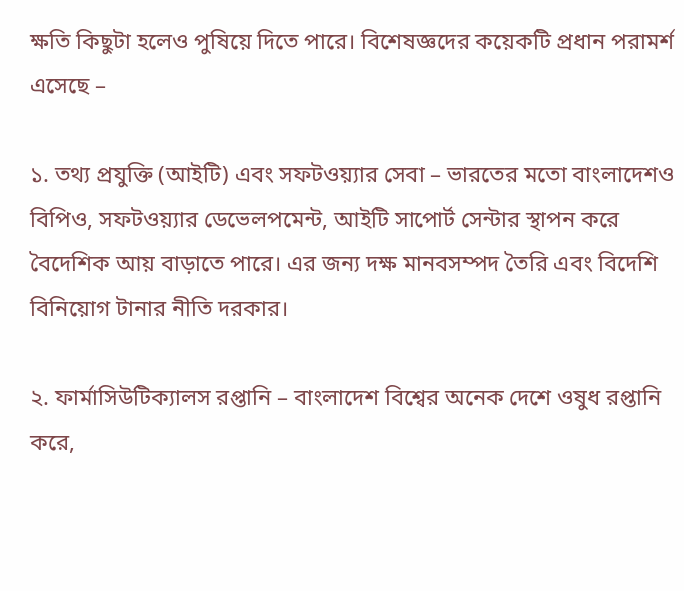ক্ষতি কিছুটা হলেও পুষিয়ে দিতে পারে। বিশেষজ্ঞদের কয়েকটি প্রধান পরামর্শ এসেছে –

১. তথ্য প্রযুক্তি (আইটি) এবং সফটওয়্যার সেবা – ভারতের মতো বাংলাদেশও বিপিও, সফটওয়্যার ডেভেলপমেন্ট, আইটি সাপোর্ট সেন্টার স্থাপন করে বৈদেশিক আয় বাড়াতে পারে। এর জন্য দক্ষ মানবসম্পদ তৈরি এবং বিদেশি বিনিয়োগ টানার নীতি দরকার।

২. ফার্মাসিউটিক্যালস রপ্তানি – বাংলাদেশ বিশ্বের অনেক দেশে ওষুধ রপ্তানি করে,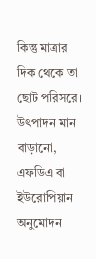কিন্তু মাত্রার দিক থেকে তা ছোট পরিসরে। উৎপাদন মান বাড়ানো, এফডিএ বা ইউরোপিয়ান অনুমোদন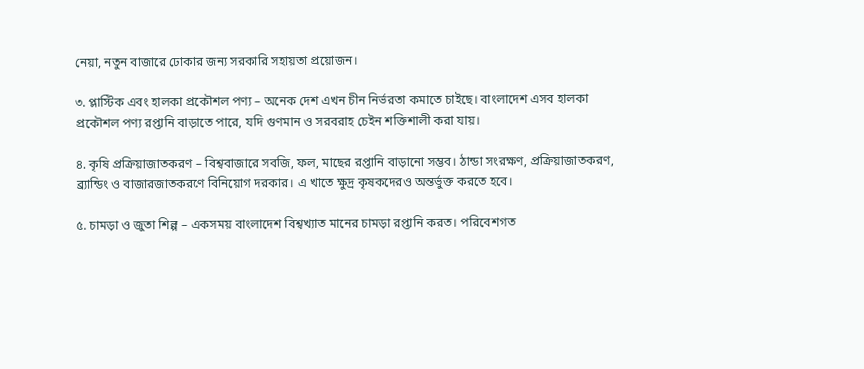নেয়া, নতুন বাজারে ঢোকার জন্য সরকারি সহায়তা প্রয়োজন।

৩. প্লাস্টিক এবং হালকা প্রকৌশল পণ্য – অনেক দেশ এখন চীন নির্ভরতা কমাতে চাইছে। বাংলাদেশ এসব হালকা প্রকৌশল পণ্য রপ্তানি বাড়াতে পারে, যদি গুণমান ও সরবরাহ চেইন শক্তিশালী করা যায়।

৪. কৃষি প্রক্রিয়াজাতকরণ – বিশ্ববাজারে সবজি, ফল, মাছের রপ্তানি বাড়ানো সম্ভব। ঠান্ডা সংরক্ষণ, প্রক্রিয়াজাতকরণ, ব্র্যান্ডিং ও বাজারজাতকরণে বিনিয়োগ দরকার। এ খাতে ক্ষুদ্র কৃষকদেরও অন্তর্ভুক্ত করতে হবে।

৫. চামড়া ও জুতা শিল্প – একসময় বাংলাদেশ বিশ্বখ্যাত মানের চামড়া রপ্তানি করত। পরিবেশগত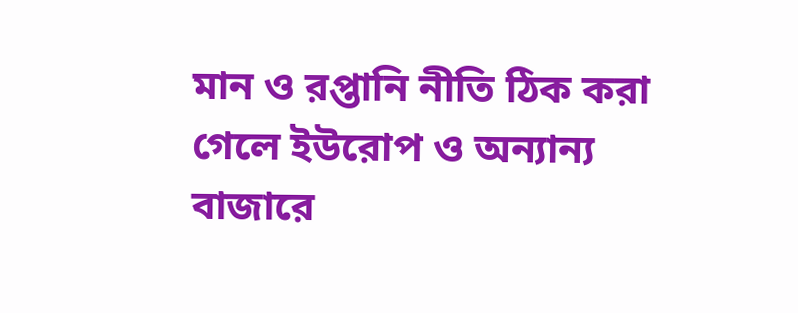মান ও রপ্তানি নীতি ঠিক করা গেলে ইউরোপ ও অন্যান্য বাজারে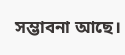সম্ভাবনা আছে।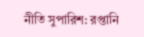নীতি সুপারিশ: রপ্তানি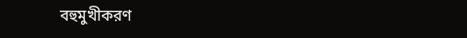বহুমুখীকরণ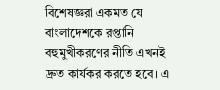বিশেষজ্ঞরা একমত যে বাংলাদেশকে রপ্তানি বহুমুখীকরণের নীতি এখনই দ্রুত কার্যকর করতে হবে। এ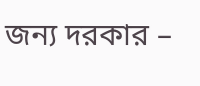জন্য দরকার –